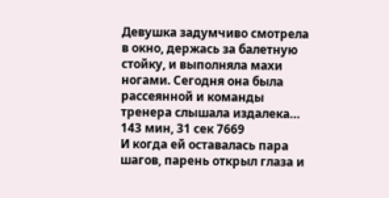Девушка задумчиво смотрела в окно, держась за балетную стойку, и выполняла махи ногами. Сегодня она была рассеянной и команды тренера слышала издалека…
143 мин, 31 сек 7669
И когда ей оставалась пара шагов, парень открыл глаза и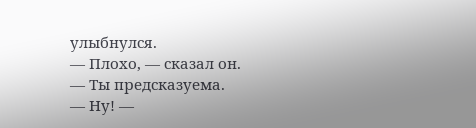улыбнулся.
— Плохо, — сказал он.
— Ты предсказуема.
— Ну! —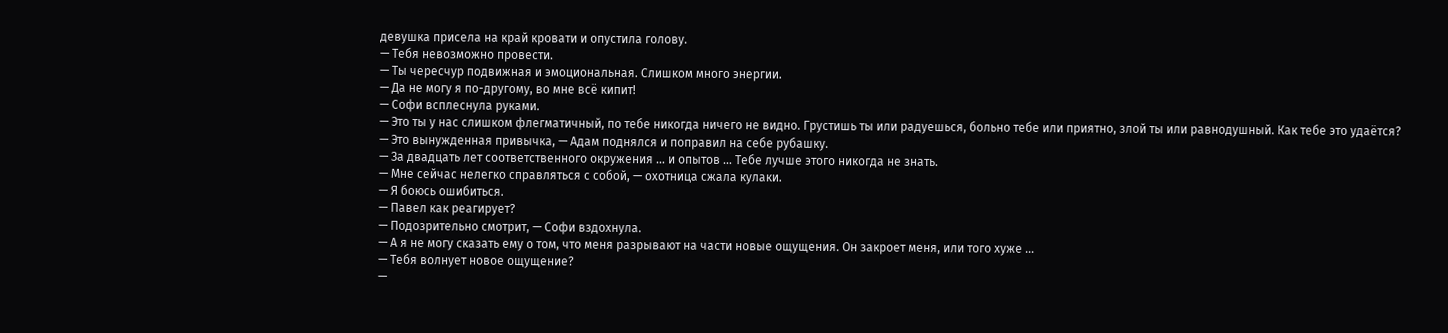девушка присела на край кровати и опустила голову.
— Тебя невозможно провести.
— Ты чересчур подвижная и эмоциональная. Слишком много энергии.
— Да не могу я по-другому, во мне всё кипит!
— Софи всплеснула руками.
— Это ты у нас слишком флегматичный, по тебе никогда ничего не видно. Грустишь ты или радуешься, больно тебе или приятно, злой ты или равнодушный. Как тебе это удаётся?
— Это вынужденная привычка, — Адам поднялся и поправил на себе рубашку.
— За двадцать лет соответственного окружения … и опытов … Тебе лучше этого никогда не знать.
— Мне сейчас нелегко справляться с собой, — охотница сжала кулаки.
— Я боюсь ошибиться.
— Павел как реагирует?
— Подозрительно смотрит, — Софи вздохнула.
— А я не могу сказать ему о том, что меня разрывают на части новые ощущения. Он закроет меня, или того хуже …
— Тебя волнует новое ощущение?
—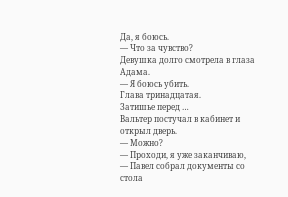Да, я боюсь.
— Что за чувство?
Девушка долго смотрела в глаза Адама.
— Я боюсь убить.
Глава тринадцатая.
Затишье перед …
Вальтер постучал в кабинет и открыл дверь.
— Можно?
— Проходи, я уже заканчиваю, — Павел собрал документы со стола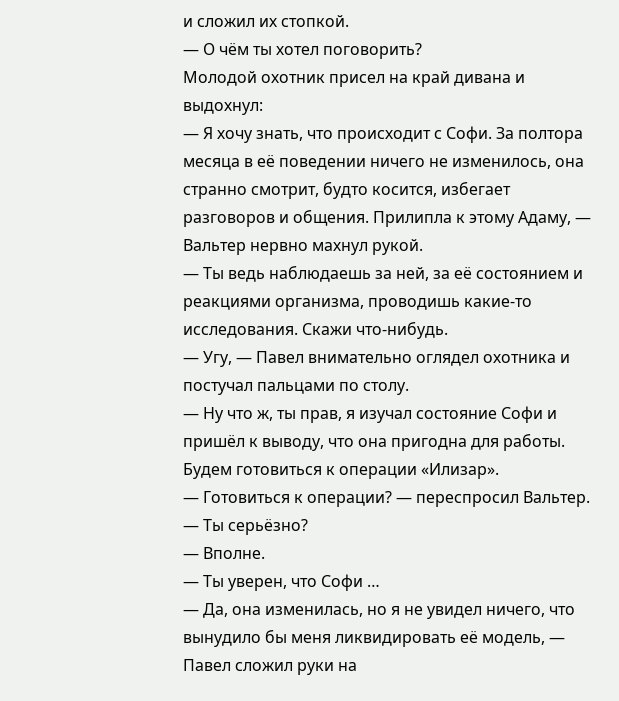и сложил их стопкой.
— О чём ты хотел поговорить?
Молодой охотник присел на край дивана и выдохнул:
— Я хочу знать, что происходит с Софи. За полтора месяца в её поведении ничего не изменилось, она странно смотрит, будто косится, избегает разговоров и общения. Прилипла к этому Адаму, — Вальтер нервно махнул рукой.
— Ты ведь наблюдаешь за ней, за её состоянием и реакциями организма, проводишь какие-то исследования. Скажи что-нибудь.
— Угу, — Павел внимательно оглядел охотника и постучал пальцами по столу.
— Ну что ж, ты прав, я изучал состояние Софи и пришёл к выводу, что она пригодна для работы. Будем готовиться к операции «Илизар».
— Готовиться к операции? — переспросил Вальтер.
— Ты серьёзно?
— Вполне.
— Ты уверен, что Софи …
— Да, она изменилась, но я не увидел ничего, что вынудило бы меня ликвидировать её модель, — Павел сложил руки на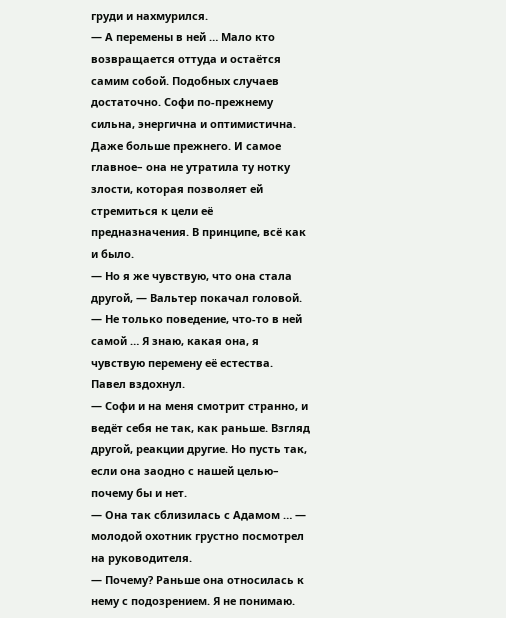груди и нахмурился.
— А перемены в ней … Мало кто возвращается оттуда и остаётся самим собой. Подобных случаев достаточно. Софи по-прежнему сильна, энергична и оптимистична. Даже больше прежнего. И самое главное– она не утратила ту нотку злости, которая позволяет ей стремиться к цели её предназначения. В принципе, всё как и было.
— Но я же чувствую, что она стала другой, — Вальтер покачал головой.
— Не только поведение, что-то в ней самой … Я знаю, какая она, я чувствую перемену её естества.
Павел вздохнул.
— Софи и на меня смотрит странно, и ведёт себя не так, как раньше. Взгляд другой, реакции другие. Но пусть так, если она заодно с нашей целью– почему бы и нет.
— Она так сблизилась с Адамом … — молодой охотник грустно посмотрел на руководителя.
— Почему? Раньше она относилась к нему с подозрением. Я не понимаю.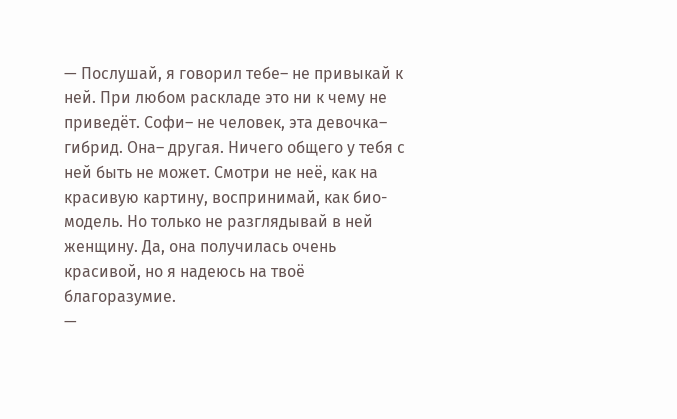— Послушай, я говорил тебе– не привыкай к ней. При любом раскладе это ни к чему не приведёт. Софи– не человек, эта девочка– гибрид. Она– другая. Ничего общего у тебя с ней быть не может. Смотри не неё, как на красивую картину, воспринимай, как био-модель. Но только не разглядывай в ней женщину. Да, она получилась очень красивой, но я надеюсь на твоё благоразумие.
—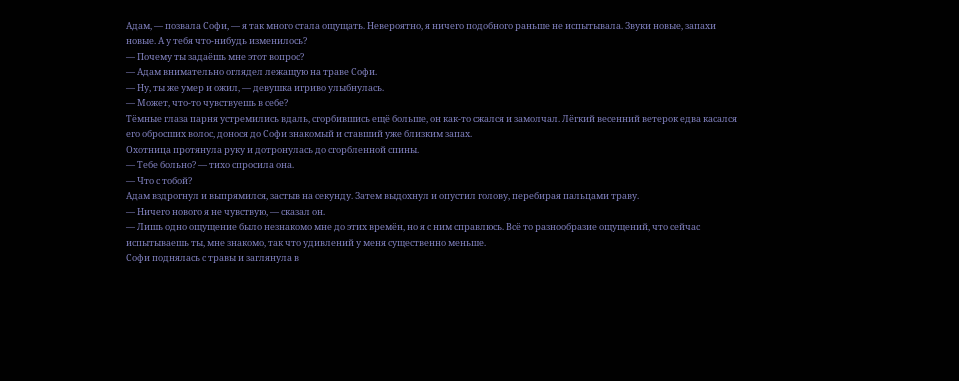Адам, — позвала Софи, — я так много стала ощущать. Невероятно, я ничего подобного раньше не испытывала. Звуки новые, запахи новые. А у тебя что-нибудь изменилось?
— Почему ты задаёшь мне этот вопрос?
— Адам внимательно оглядел лежащую на траве Софи.
— Ну, ты же умер и ожил, — девушка игриво улыбнулась.
— Может, что-то чувствуешь в себе?
Тёмные глаза парня устремились вдаль, сгорбившись ещё больше, он как-то сжался и замолчал. Лёгкий весенний ветерок едва касался его обросших волос, донося до Софи знакомый и ставший уже близким запах.
Охотница протянула руку и дотронулась до сгорбленной спины.
— Тебе больно? — тихо спросила она.
— Что с тобой?
Адам вздрогнул и выпрямился, застыв на секунду. Затем выдохнул и опустил голову, перебирая пальцами траву.
— Ничего нового я не чувствую, — сказал он.
— Лишь одно ощущение было незнакомо мне до этих времён, но я с ним справлюсь. Всё то разнообразие ощущений, что сейчас испытываешь ты, мне знакомо, так что удивлений у меня существенно меньше.
Софи поднялась с травы и заглянула в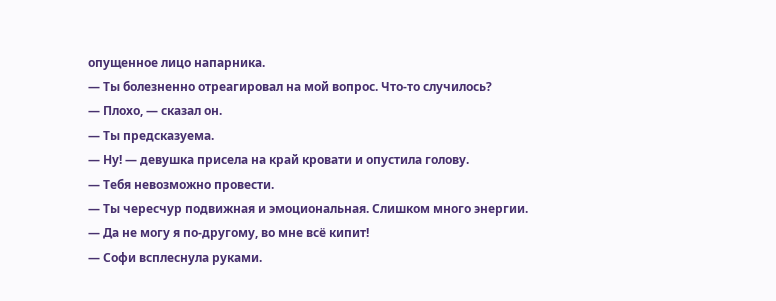опущенное лицо напарника.
— Ты болезненно отреагировал на мой вопрос. Что-то случилось?
— Плохо, — сказал он.
— Ты предсказуема.
— Ну! — девушка присела на край кровати и опустила голову.
— Тебя невозможно провести.
— Ты чересчур подвижная и эмоциональная. Слишком много энергии.
— Да не могу я по-другому, во мне всё кипит!
— Софи всплеснула руками.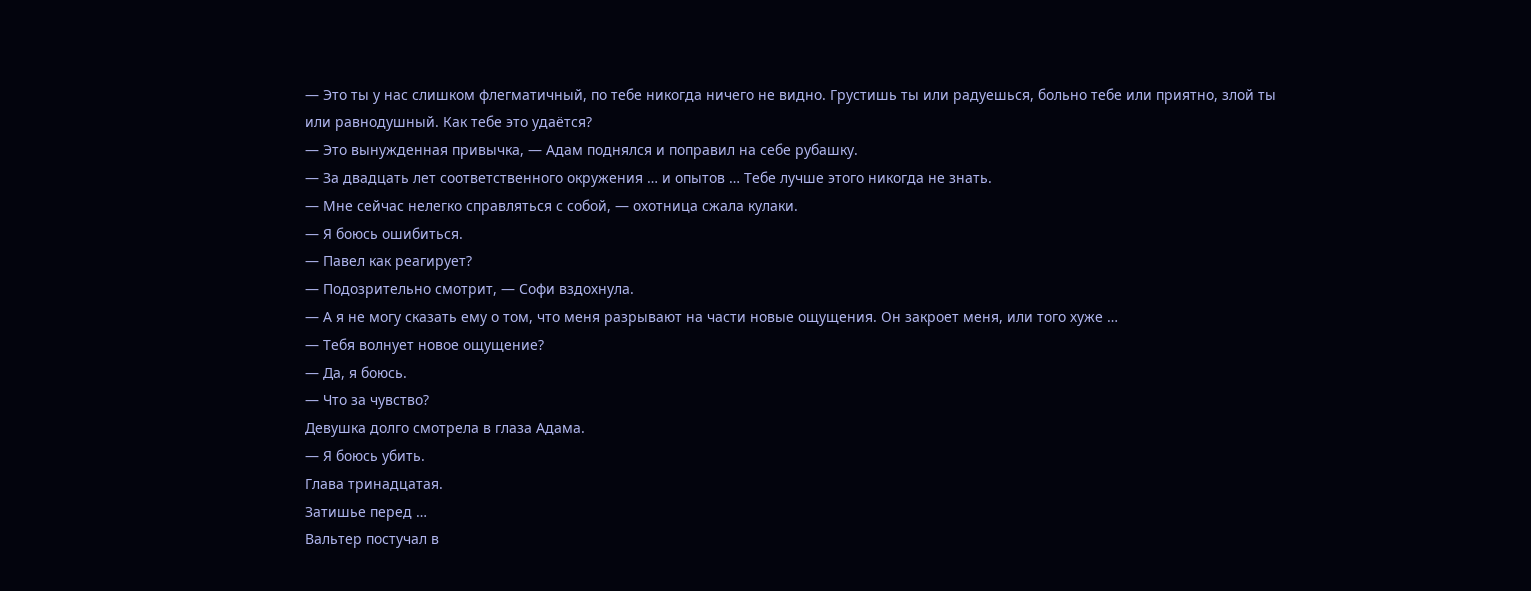— Это ты у нас слишком флегматичный, по тебе никогда ничего не видно. Грустишь ты или радуешься, больно тебе или приятно, злой ты или равнодушный. Как тебе это удаётся?
— Это вынужденная привычка, — Адам поднялся и поправил на себе рубашку.
— За двадцать лет соответственного окружения … и опытов … Тебе лучше этого никогда не знать.
— Мне сейчас нелегко справляться с собой, — охотница сжала кулаки.
— Я боюсь ошибиться.
— Павел как реагирует?
— Подозрительно смотрит, — Софи вздохнула.
— А я не могу сказать ему о том, что меня разрывают на части новые ощущения. Он закроет меня, или того хуже …
— Тебя волнует новое ощущение?
— Да, я боюсь.
— Что за чувство?
Девушка долго смотрела в глаза Адама.
— Я боюсь убить.
Глава тринадцатая.
Затишье перед …
Вальтер постучал в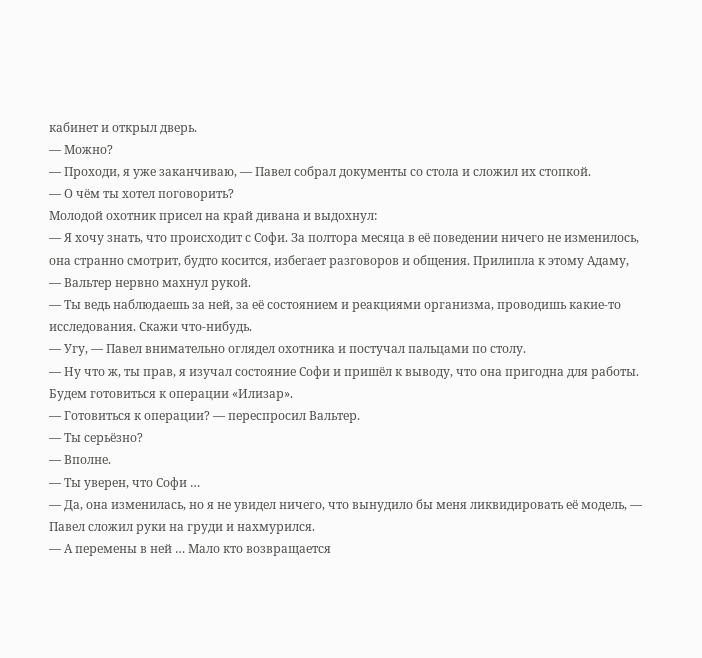кабинет и открыл дверь.
— Можно?
— Проходи, я уже заканчиваю, — Павел собрал документы со стола и сложил их стопкой.
— О чём ты хотел поговорить?
Молодой охотник присел на край дивана и выдохнул:
— Я хочу знать, что происходит с Софи. За полтора месяца в её поведении ничего не изменилось, она странно смотрит, будто косится, избегает разговоров и общения. Прилипла к этому Адаму, — Вальтер нервно махнул рукой.
— Ты ведь наблюдаешь за ней, за её состоянием и реакциями организма, проводишь какие-то исследования. Скажи что-нибудь.
— Угу, — Павел внимательно оглядел охотника и постучал пальцами по столу.
— Ну что ж, ты прав, я изучал состояние Софи и пришёл к выводу, что она пригодна для работы. Будем готовиться к операции «Илизар».
— Готовиться к операции? — переспросил Вальтер.
— Ты серьёзно?
— Вполне.
— Ты уверен, что Софи …
— Да, она изменилась, но я не увидел ничего, что вынудило бы меня ликвидировать её модель, — Павел сложил руки на груди и нахмурился.
— А перемены в ней … Мало кто возвращается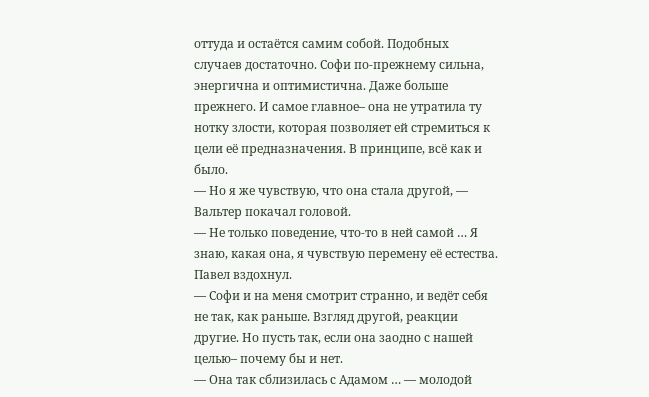оттуда и остаётся самим собой. Подобных случаев достаточно. Софи по-прежнему сильна, энергична и оптимистична. Даже больше прежнего. И самое главное– она не утратила ту нотку злости, которая позволяет ей стремиться к цели её предназначения. В принципе, всё как и было.
— Но я же чувствую, что она стала другой, — Вальтер покачал головой.
— Не только поведение, что-то в ней самой … Я знаю, какая она, я чувствую перемену её естества.
Павел вздохнул.
— Софи и на меня смотрит странно, и ведёт себя не так, как раньше. Взгляд другой, реакции другие. Но пусть так, если она заодно с нашей целью– почему бы и нет.
— Она так сблизилась с Адамом … — молодой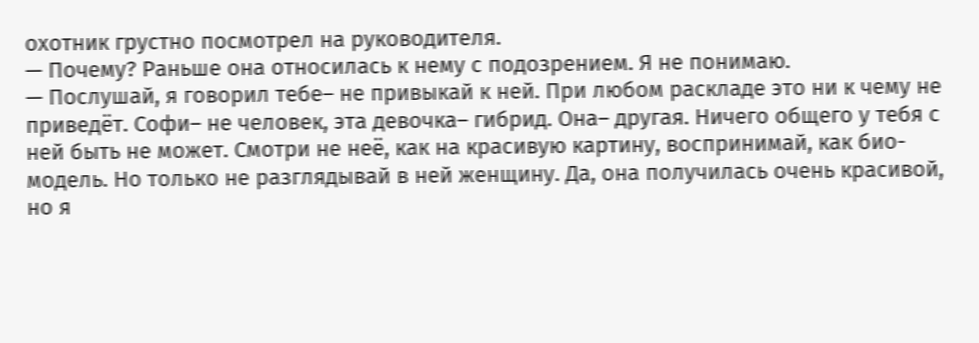охотник грустно посмотрел на руководителя.
— Почему? Раньше она относилась к нему с подозрением. Я не понимаю.
— Послушай, я говорил тебе– не привыкай к ней. При любом раскладе это ни к чему не приведёт. Софи– не человек, эта девочка– гибрид. Она– другая. Ничего общего у тебя с ней быть не может. Смотри не неё, как на красивую картину, воспринимай, как био-модель. Но только не разглядывай в ней женщину. Да, она получилась очень красивой, но я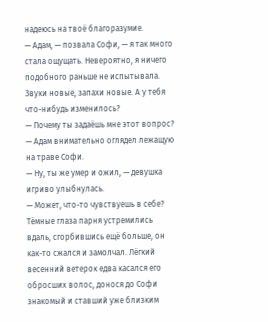надеюсь на твоё благоразумие.
— Адам, — позвала Софи, — я так много стала ощущать. Невероятно, я ничего подобного раньше не испытывала. Звуки новые, запахи новые. А у тебя что-нибудь изменилось?
— Почему ты задаёшь мне этот вопрос?
— Адам внимательно оглядел лежащую на траве Софи.
— Ну, ты же умер и ожил, — девушка игриво улыбнулась.
— Может, что-то чувствуешь в себе?
Тёмные глаза парня устремились вдаль, сгорбившись ещё больше, он как-то сжался и замолчал. Лёгкий весенний ветерок едва касался его обросших волос, донося до Софи знакомый и ставший уже близким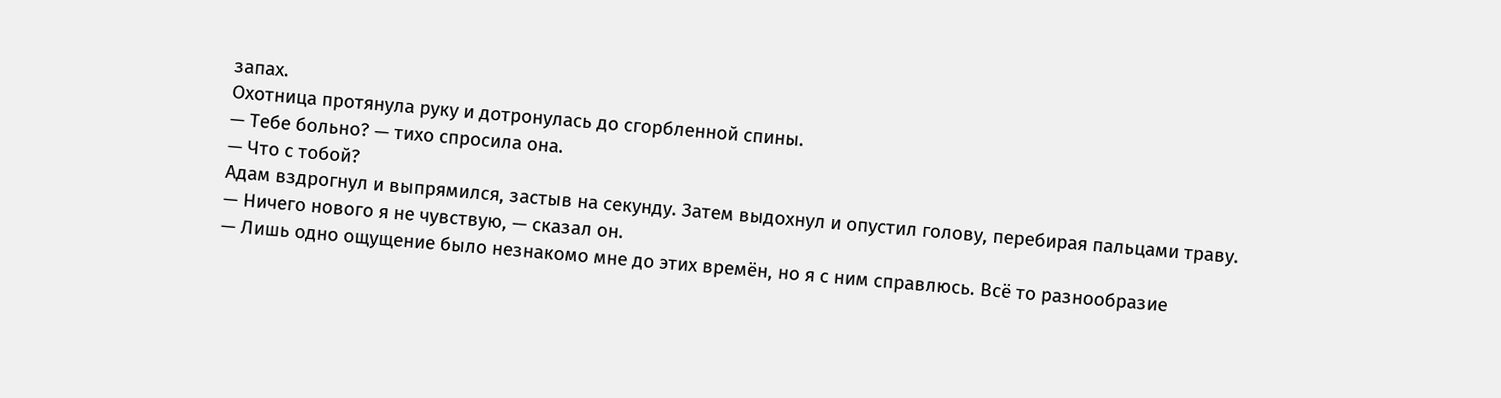запах.
Охотница протянула руку и дотронулась до сгорбленной спины.
— Тебе больно? — тихо спросила она.
— Что с тобой?
Адам вздрогнул и выпрямился, застыв на секунду. Затем выдохнул и опустил голову, перебирая пальцами траву.
— Ничего нового я не чувствую, — сказал он.
— Лишь одно ощущение было незнакомо мне до этих времён, но я с ним справлюсь. Всё то разнообразие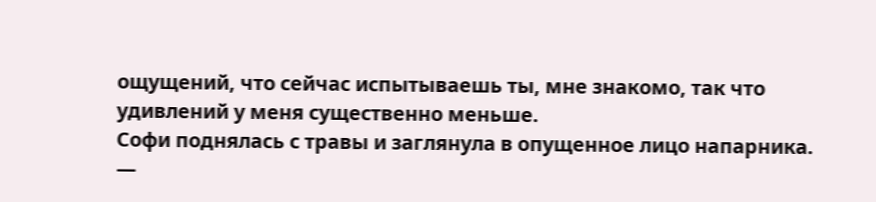ощущений, что сейчас испытываешь ты, мне знакомо, так что удивлений у меня существенно меньше.
Софи поднялась с травы и заглянула в опущенное лицо напарника.
—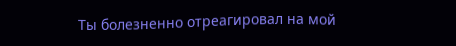Ты болезненно отреагировал на мой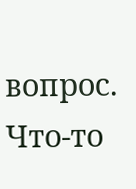вопрос. Что-то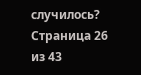случилось?
Страница 26 из 43